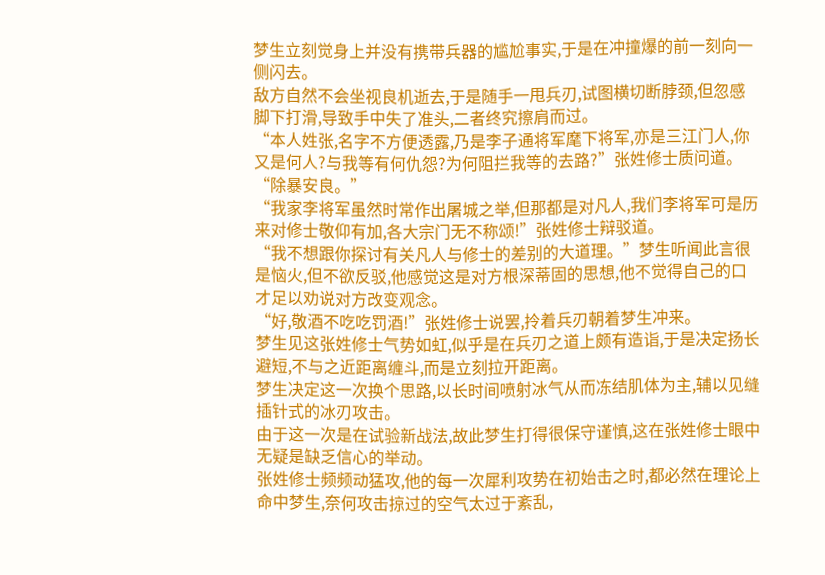梦生立刻觉身上并没有携带兵器的尴尬事实,于是在冲撞爆的前一刻向一侧闪去。
敌方自然不会坐视良机逝去,于是随手一甩兵刃,试图横切断脖颈,但忽感脚下打滑,导致手中失了准头,二者终究擦肩而过。
“本人姓张,名字不方便透露,乃是李子通将军麾下将军,亦是三江门人,你又是何人?与我等有何仇怨?为何阻拦我等的去路?”张姓修士质问道。
“除暴安良。”
“我家李将军虽然时常作出屠城之举,但那都是对凡人,我们李将军可是历来对修士敬仰有加,各大宗门无不称颂!”张姓修士辩驳道。
“我不想跟你探讨有关凡人与修士的差别的大道理。”梦生听闻此言很是恼火,但不欲反驳,他感觉这是对方根深蒂固的思想,他不觉得自己的口才足以劝说对方改变观念。
“好,敬酒不吃吃罚酒!”张姓修士说罢,拎着兵刃朝着梦生冲来。
梦生见这张姓修士气势如虹,似乎是在兵刃之道上颇有造诣,于是决定扬长避短,不与之近距离缠斗,而是立刻拉开距离。
梦生决定这一次换个思路,以长时间喷射冰气从而冻结肌体为主,辅以见缝插针式的冰刃攻击。
由于这一次是在试验新战法,故此梦生打得很保守谨慎,这在张姓修士眼中无疑是缺乏信心的举动。
张姓修士频频动猛攻,他的每一次犀利攻势在初始击之时,都必然在理论上命中梦生,奈何攻击掠过的空气太过于紊乱,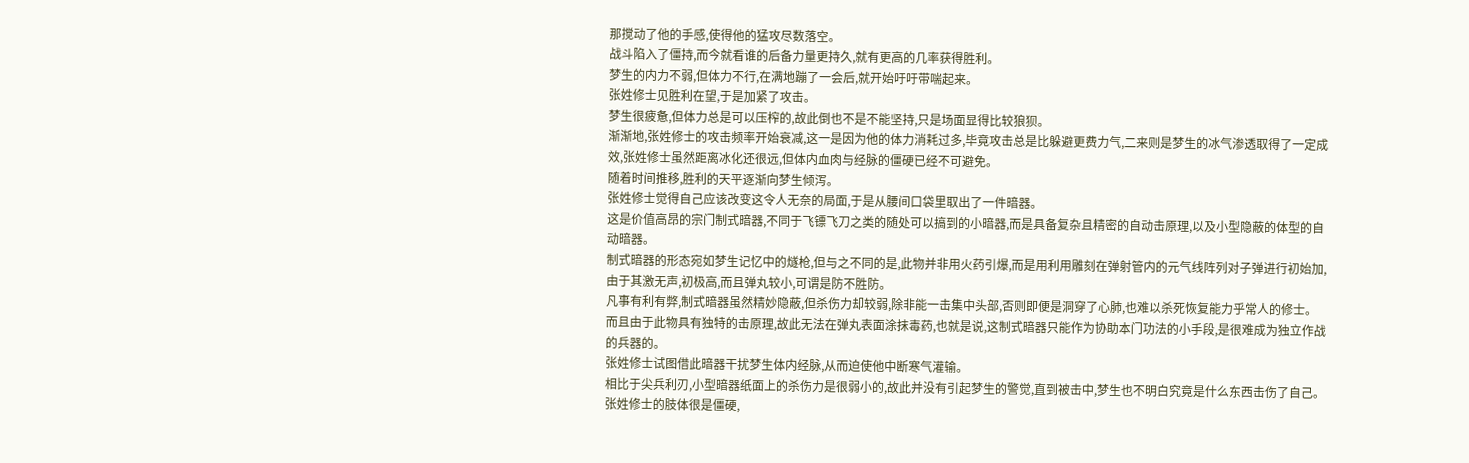那搅动了他的手感,使得他的猛攻尽数落空。
战斗陷入了僵持,而今就看谁的后备力量更持久,就有更高的几率获得胜利。
梦生的内力不弱,但体力不行,在满地蹦了一会后,就开始吁吁带喘起来。
张姓修士见胜利在望,于是加紧了攻击。
梦生很疲惫,但体力总是可以压榨的,故此倒也不是不能坚持,只是场面显得比较狼狈。
渐渐地,张姓修士的攻击频率开始衰减,这一是因为他的体力消耗过多,毕竟攻击总是比躲避更费力气,二来则是梦生的冰气渗透取得了一定成效,张姓修士虽然距离冰化还很远,但体内血肉与经脉的僵硬已经不可避免。
随着时间推移,胜利的天平逐渐向梦生倾泻。
张姓修士觉得自己应该改变这令人无奈的局面,于是从腰间口袋里取出了一件暗器。
这是价值高昂的宗门制式暗器,不同于飞镖飞刀之类的随处可以搞到的小暗器,而是具备复杂且精密的自动击原理,以及小型隐蔽的体型的自动暗器。
制式暗器的形态宛如梦生记忆中的燧枪,但与之不同的是,此物并非用火药引爆,而是用利用雕刻在弹射管内的元气线阵列对子弹进行初始加,由于其激无声,初极高,而且弹丸较小,可谓是防不胜防。
凡事有利有弊,制式暗器虽然精妙隐蔽,但杀伤力却较弱,除非能一击集中头部,否则即便是洞穿了心肺,也难以杀死恢复能力乎常人的修士。
而且由于此物具有独特的击原理,故此无法在弹丸表面涂抹毒药,也就是说,这制式暗器只能作为协助本门功法的小手段,是很难成为独立作战的兵器的。
张姓修士试图借此暗器干扰梦生体内经脉,从而迫使他中断寒气灌输。
相比于尖兵利刃,小型暗器纸面上的杀伤力是很弱小的,故此并没有引起梦生的警觉,直到被击中,梦生也不明白究竟是什么东西击伤了自己。
张姓修士的肢体很是僵硬,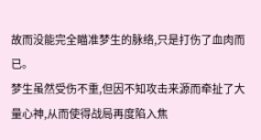故而没能完全瞄准梦生的脉络,只是打伤了血肉而已。
梦生虽然受伤不重,但因不知攻击来源而牵扯了大量心神,从而使得战局再度陷入焦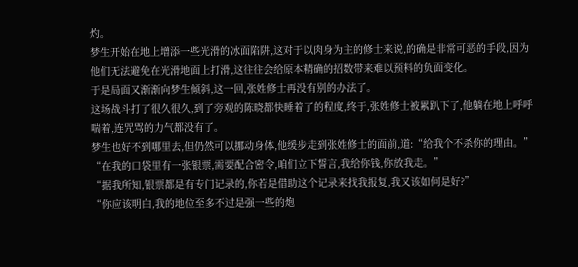灼。
梦生开始在地上增添一些光滑的冰面陷阱,这对于以肉身为主的修士来说,的确是非常可恶的手段,因为他们无法避免在光滑地面上打滑,这往往会给原本精确的招数带来难以预料的负面变化。
于是局面又渐渐向梦生倾斜,这一回,张姓修士再没有别的办法了。
这场战斗打了很久很久,到了旁观的陈晓都快睡着了的程度,终于,张姓修士被累趴下了,他躺在地上呼呼喘着,连咒骂的力气都没有了。
梦生也好不到哪里去,但仍然可以挪动身体,他缓步走到张姓修士的面前,道:“给我个不杀你的理由。”
“在我的口袋里有一张银票,需要配合密令,咱们立下誓言,我给你钱,你放我走。”
“据我所知,银票都是有专门记录的,你若是借助这个记录来找我报复,我又该如何是好?”
“你应该明白,我的地位至多不过是强一些的炮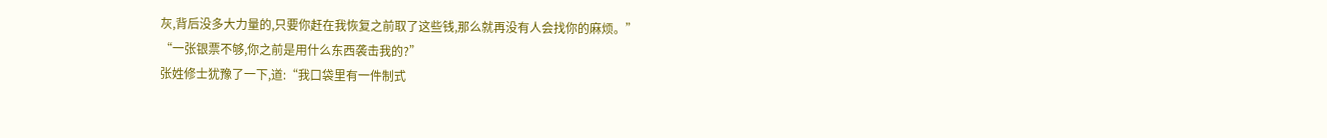灰,背后没多大力量的,只要你赶在我恢复之前取了这些钱,那么就再没有人会找你的麻烦。”
“一张银票不够,你之前是用什么东西袭击我的?”
张姓修士犹豫了一下,道:“我口袋里有一件制式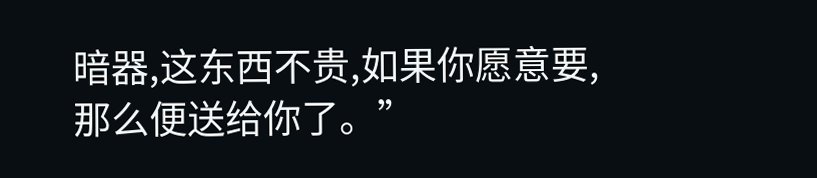暗器,这东西不贵,如果你愿意要,那么便送给你了。”